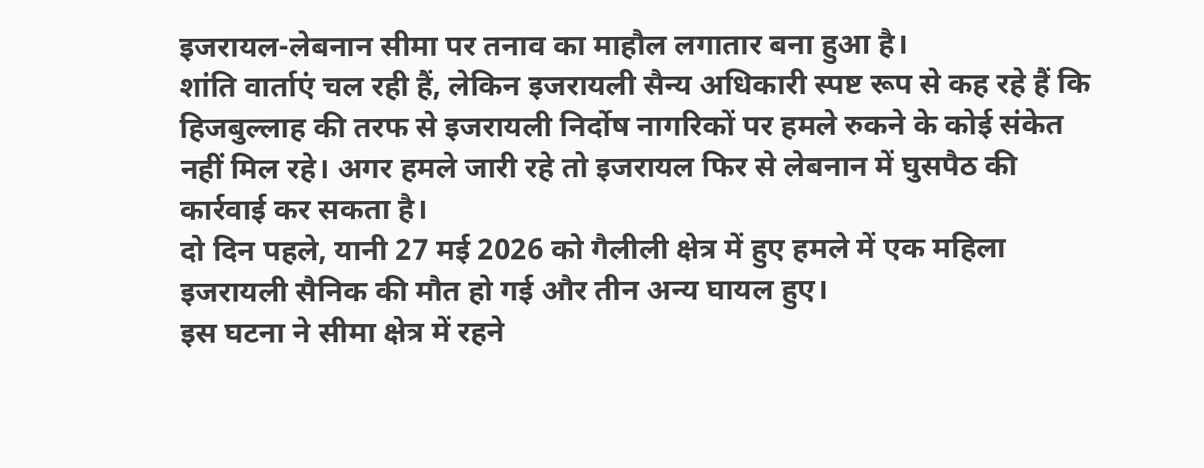इजरायल-लेबनान सीमा पर तनाव का माहौल लगातार बना हुआ है।
शांति वार्ताएं चल रही हैं, लेकिन इजरायली सैन्य अधिकारी स्पष्ट रूप से कह रहे हैं कि हिजबुल्लाह की तरफ से इजरायली निर्दोष नागरिकों पर हमले रुकने के कोई संकेत नहीं मिल रहे। अगर हमले जारी रहे तो इजरायल फिर से लेबनान में घुसपैठ की कार्रवाई कर सकता है।
दो दिन पहले, यानी 27 मई 2026 को गैलीली क्षेत्र में हुए हमले में एक महिला इजरायली सैनिक की मौत हो गई और तीन अन्य घायल हुए।
इस घटना ने सीमा क्षेत्र में रहने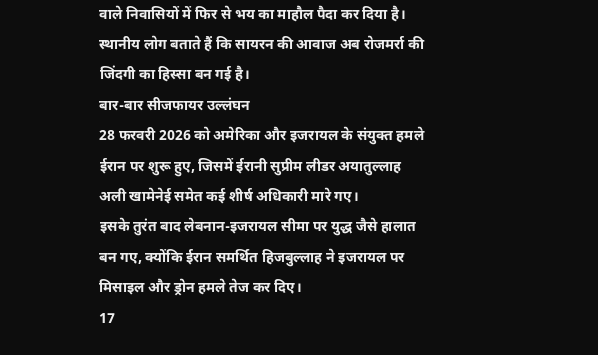वाले निवासियों में फिर से भय का माहौल पैदा कर दिया है। स्थानीय लोग बताते हैं कि सायरन की आवाज अब रोजमर्रा की जिंदगी का हिस्सा बन गई है।
बार-बार सीजफायर उल्लंघन
28 फरवरी 2026 को अमेरिका और इजरायल के संयुक्त हमले ईरान पर शुरू हुए, जिसमें ईरानी सुप्रीम लीडर अयातुल्लाह अली खामेनेई समेत कई शीर्ष अधिकारी मारे गए।
इसके तुरंत बाद लेबनान-इजरायल सीमा पर युद्ध जैसे हालात बन गए, क्योंकि ईरान समर्थित हिजबुल्लाह ने इजरायल पर मिसाइल और ड्रोन हमले तेज कर दिए।
17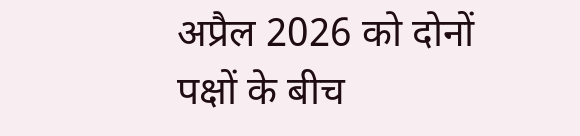अप्रैल 2026 को दोनों पक्षों के बीच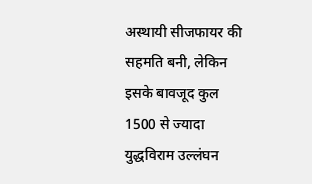अस्थायी सीजफायर की सहमति बनी, लेकिन इसके बावजूद कुल 1500 से ज्यादा युद्धविराम उल्लंघन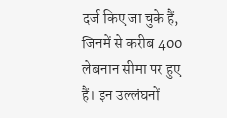दर्ज किए जा चुके हैं, जिनमें से करीब 400 लेबनान सीमा पर हुए हैं। इन उल्लंघनों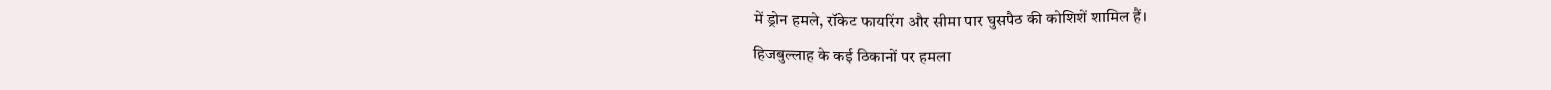में ड्रोन हमले, रॉकेट फायरिंग और सीमा पार घुसपैठ की कोशिशें शामिल हैं।
हिजबुल्लाह के कई ठिकानों पर हमला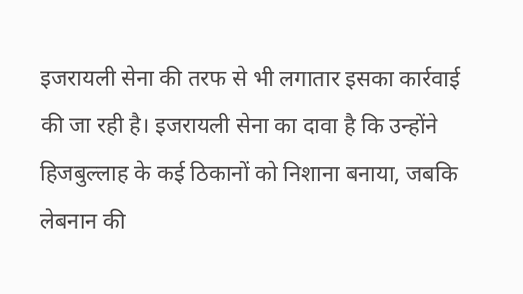इजरायली सेना की तरफ से भी लगातार इसका कार्रवाई की जा रही है। इजरायली सेना का दावा है कि उन्होंने हिजबुल्लाह के कई ठिकानों को निशाना बनाया, जबकि लेबनान की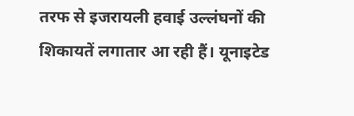तरफ से इजरायली हवाई उल्लंघनों की शिकायतें लगातार आ रही हैं। यूनाइटेड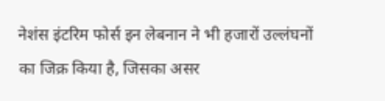नेशंस इंटरिम फोर्स इन लेबनान ने भी हजारों उल्लंघनों का जिक्र किया है, जिसका असर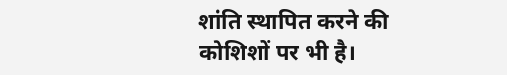शांति स्थापित करने की कोशिशों पर भी है।